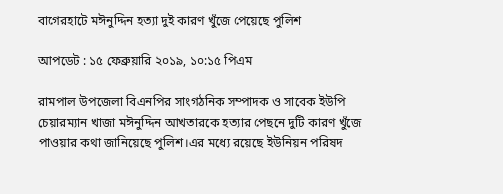বাগেরহাটে মঈনুদ্দিন হত্যা দুই কারণ খুঁজে পেয়েছে পুলিশ

আপডেট : ১৫ ফেব্রুয়ারি ২০১৯, ১০:১৫ পিএম

রামপাল উপজেলা বিএনপির সাংগঠনিক সম্পাদক ও সাবেক ইউপি চেয়ারম্যান খাজা মঈনুদ্দিন আখতারকে হত্যার পেছনে দুটি কারণ খুঁজে পাওয়ার কথা জানিয়েছে পুলিশ।এর মধ্যে রয়েছে ইউনিয়ন পরিষদ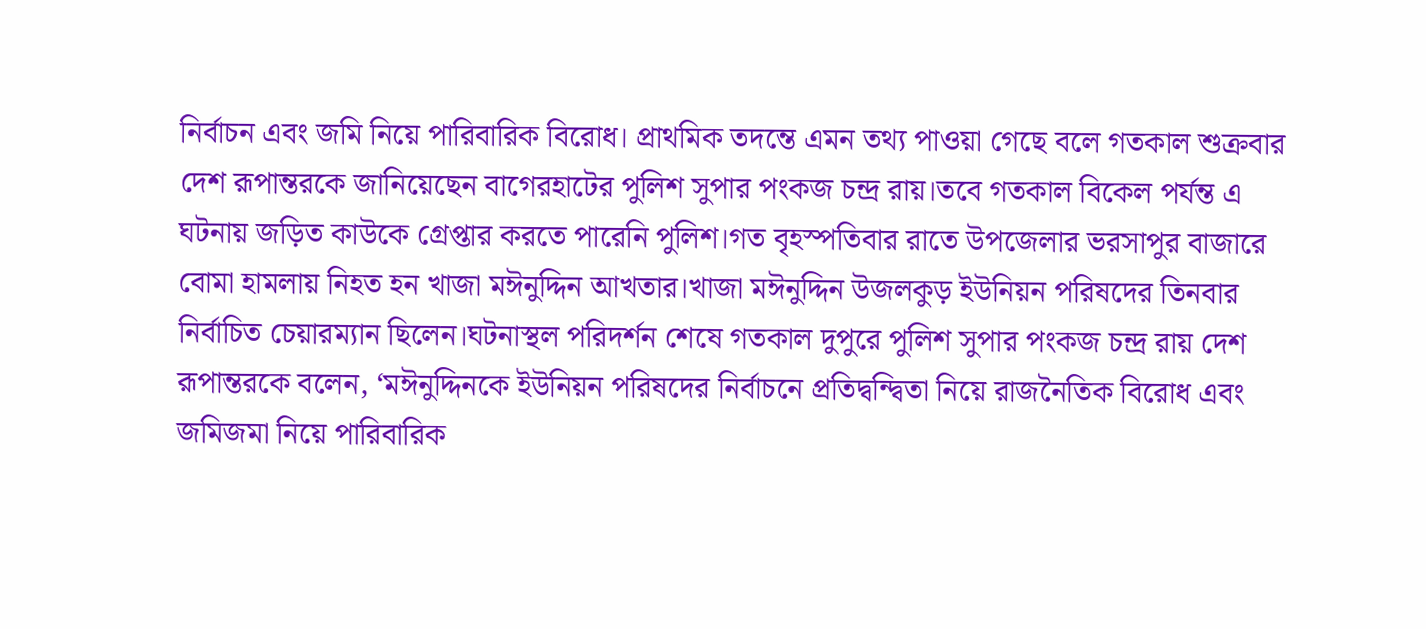নির্বাচন এবং জমি নিয়ে পারিবারিক বিরোধ। প্রাথমিক তদন্তে এমন তথ্য পাওয়া গেছে বলে গতকাল শুক্রবার দেশ রূপান্তরকে জানিয়েছেন বাগেরহাটের পুলিশ সুপার পংকজ চন্দ্র রায়।তবে গতকাল বিকেল পর্যন্ত এ ঘটনায় জড়িত কাউকে গ্রেপ্তার করতে পারেনি পুলিশ।গত বৃহস্পতিবার রাতে উপজেলার ভরসাপুর বাজারে বোমা হামলায় নিহত হন খাজা মঈনুদ্দিন আখতার।খাজা মঈনুদ্দিন উজলকুড় ইউনিয়ন পরিষদের তিনবার নির্বাচিত চেয়ারম্যান ছিলেন।ঘটনাস্থল পরিদর্শন শেষে গতকাল দুপুরে পুলিশ সুপার পংকজ চন্দ্র রায় দেশ রূপান্তরকে বলেন, ‘মঈনুদ্দিনকে ইউনিয়ন পরিষদের নির্বাচনে প্রতিদ্বন্দ্বিতা নিয়ে রাজনৈতিক বিরোধ এবং জমিজমা নিয়ে পারিবারিক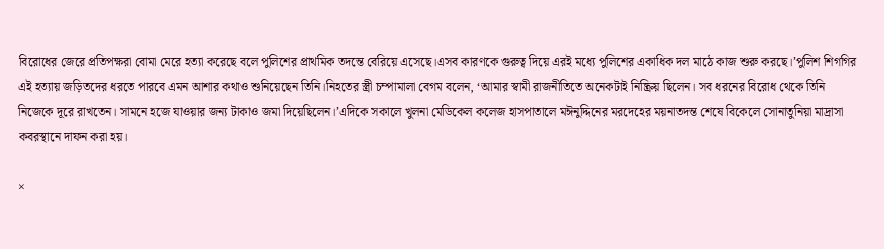বিরোধের জেরে প্রতিপক্ষরা বোমা মেরে হত্যা করেছে বলে পুলিশের প্রাথমিক তদন্তে বেরিয়ে এসেছে।এসব কারণকে গুরুত্ব দিয়ে এরই মধ্যে পুলিশের একাধিক দল মাঠে কাজ শুরু করছে।’পুলিশ শিগগির এই হত্যায় জড়িতদের ধরতে পারবে এমন আশার কথাও শুনিয়েছেন তিনি।নিহতের স্ত্রী চম্পামালা বেগম বলেন, ‘আমার স্বামী রাজনীতিতে অনেকটাই নিষ্ক্রিয় ছিলেন। সব ধরনের বিরোধ থেকে তিনি নিজেকে দূরে রাখতেন। সামনে হজে যাওয়ার জন্য টাকাও জমা দিয়েছিলেন।’এদিকে সকালে খুলনা মেডিকেল কলেজ হাসপাতালে মঈনুদ্দিনের মরদেহের ময়নাতদন্ত শেষে বিকেলে সোনাতুনিয়া মাদ্রাসা কবরস্থানে দাফন করা হয়।

×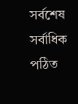সর্বশেষ সর্বাধিক পঠিত